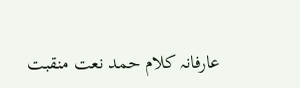عارفانہ کلام حمد نعت منقبت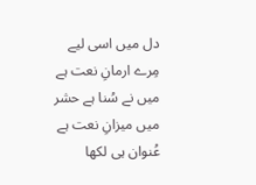دل میں اسی لیے مِرے ارمانِ نعت ہے
میں نے سُنا ہے حشر میں میزانِ نعت ہے
عُنوان ہی لکھا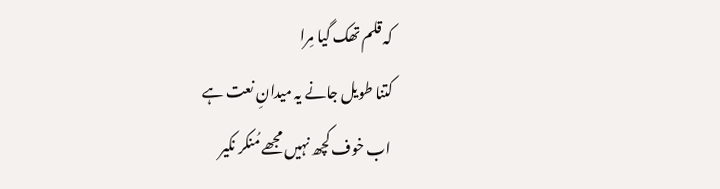کہ قلم تھک گیا مِرا
کتنا طویل جانے یہ میدانِ نعت ہے
اب خوف کچھ نہیں مجھے مُنکر نکیر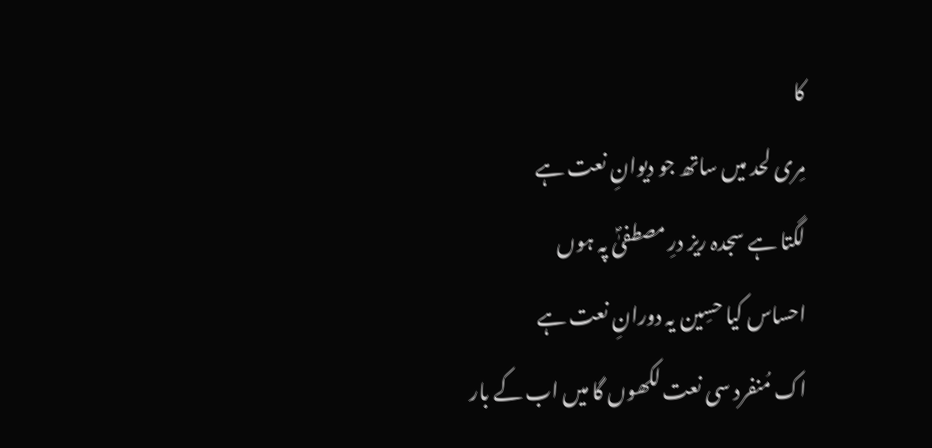کا
مِری لحد میں ساتھ جو دیوانِ نعت ہے
لگتا ہے سجدہ ریز درِ مصطفیٰؐ پہ ہوں
احساس کیا حسِین یہ دورانِ نعت ہے
اک مُنفرد سی نعت لکھوں گا میں اب کے بار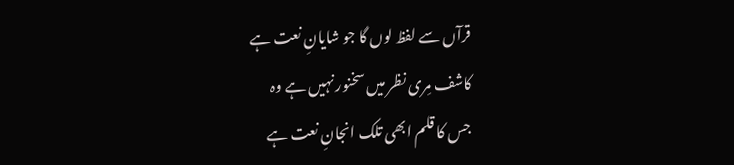قرآں سے لفظ لوں گا جو شایانِ نعت ہے
کاشف مِری نظر میں سخنور نہیں ہے وہ
جس کا قلم ابھی تلک انجانِ نعت ہے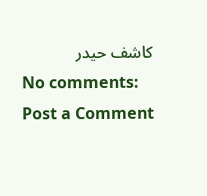کاشف حیدر
No comments:
Post a Comment